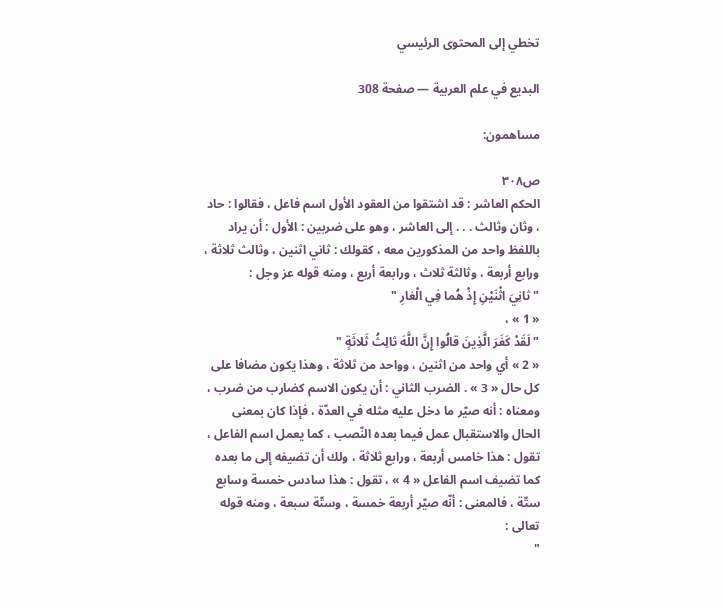تخطي إلى المحتوى الرئيسي

البديع في علم العربية — صفحة 308

مساهمون:

ص٣٠٨
الحكم العاشر : قد اشتقوا من العقود الأول اسم فاعل ، فقالوا : حاد ، وثان وثالث . . . إلى العاشر ، وهو على ضربين : الأول : أن يراد باللفظ واحد من المذكورين معه ، كقولك : ثاني اثنين ، وثالث ثلاثة ، ورابع أربعة ، وثالثة ثلاث ، ورابعة أربع ، ومنه قوله عز وجل :
" ثانِيَ اثْنَيْنِ إِذْ هُما فِي الْغارِ "
« 1 » ،
" لَقَدْ كَفَرَ الَّذِينَ قالُوا إِنَّ اللَّهَ ثالِثُ ثَلاثَةٍ "
« 2 » أي واحد من اثنين ، وواحد من ثلاثة ، وهذا يكون مضافا على كل حال « 3 » . الضرب الثاني : أن يكون الاسم كضارب من ضرب ، ومعناه : أنه صيّر ما دخل عليه مثله في العدّة ، فإذا كان بمعنى الحال والاستقبال عمل فيما بعده النّصب ، كما يعمل اسم الفاعل ، تقول : هذا خامس أربعة ، ورابع ثلاثة ، ولك أن تضيفه إلى ما بعده كما تضيف اسم الفاعل « 4 » ، تقول : هذا سادس خمسة وسابع ستّة ، فالمعنى : أنّه صيّر أربعة خمسة ، وستّة سبعة ، ومنه قوله تعالى :
"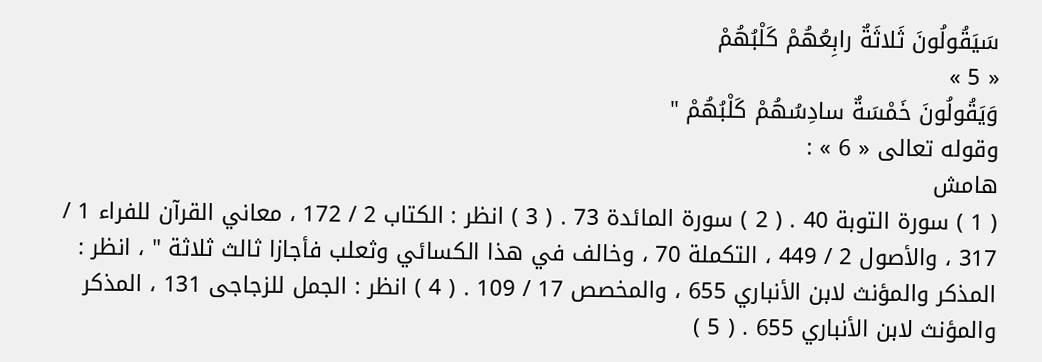سَيَقُولُونَ ثَلاثَةٌ رابِعُهُمْ كَلْبُهُمْ
« 5 »
وَيَقُولُونَ خَمْسَةٌ سادِسُهُمْ كَلْبُهُمْ "
وقوله تعالى « 6 » :
هامش
( 1 ) سورة التوبة 40 . ( 2 ) سورة المائدة 73 . ( 3 ) انظر : الكتاب 2 / 172 ، معاني القرآن للفراء 1 / 317 ، والأصول 2 / 449 ، التكملة 70 ، وخالف في هذا الكسائي وثعلب فأجازا ثالث ثلاثة " ، انظر : المذكر والمؤنث لابن الأنباري 655 ، والمخصص 17 / 109 . ( 4 ) انظر : الجمل للزجاجى 131 ، المذكر والمؤنث لابن الأنباري 655 . ( 5 )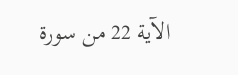الآية 22 من سورة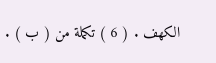الكهف . ( 6 ) تكملة من ( ب ) .